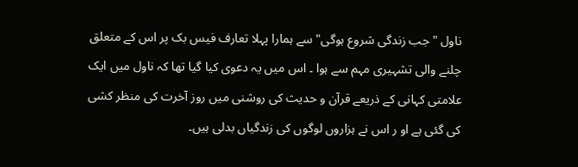ناول "جب زندگی شروع ہوگی" سے ہمارا پہلا تعارف فیس بک پر اس کے متعلق چلنے والی تشہیری مہم سے ہوا ۔ اس میں یہ دعوی کیا گیا تھا کہ ناول میں ایک علامتی کہانی کے ذریعے قرآن و حدیث کی روشنی میں روز آخرت کی منظر کشی کی گئی ہے او ر اس نے ہزاروں لوگوں کی زندگیاں بدلی ہیں۔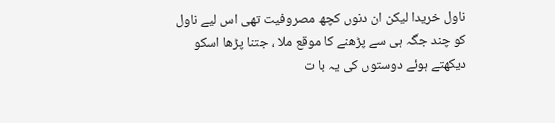ناول خریدا لیکن ان دنوں کچھ مصروفیت تھی اس لیے ناول کو چند جگہ ہی سے پڑھنے کا موقع ملا ، جتنا پڑھا اسکو دیکھتے ہوئے دوستوں کی یہ با ت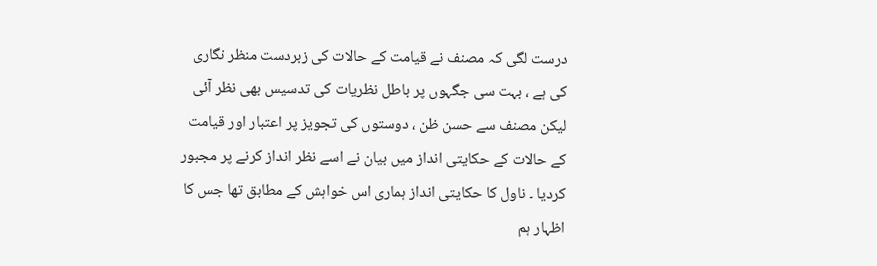درست لگی کہ مصنف نے قیامت کے حالات کی زبردست منظر نگاری کی ہے ، بہت سی جگہوں پر باطل نظریات کی تدسیس بھی نظر آئی لیکن مصنف سے حسن ظن ، دوستوں کی تجویز پر اعتبار اور قیامت کے حالات کے حکایتی انداز میں بیان نے اسے نظر انداز کرنے پر مجبور کردیا ۔ ناول کا حکایتی انداز ہماری اس خواہش کے مطابق تھا جس کا اظہار ہم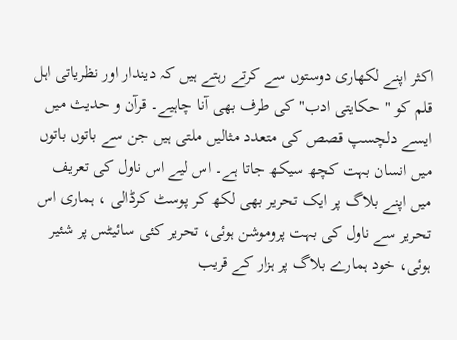اکثر اپنے لکھاری دوستوں سے کرتے رہتے ہیں کہ دیندار اور نظریاتی اہل قلم کو " حکایتی ادب" کی طرف بھی آنا چاہیے۔ قرآن و حدیث میں ایسے دلچسپ قصص کی متعدد مثالیں ملتی ہیں جن سے باتوں باتوں میں انسان بہت کچھ سیکھ جاتا ہے۔ اس لیے اس ناول کی تعریف میں اپنے بلاگ پر ایک تحریر بھی لکھ کر پوسٹ کرڈالی ، ہماری اس تحریر سے ناول کی بہت پروموشن ہوئی، تحریر کئی سائیٹس پر شئیر ہوئی، خود ہمارے بلاگ پر ہزار کے قریب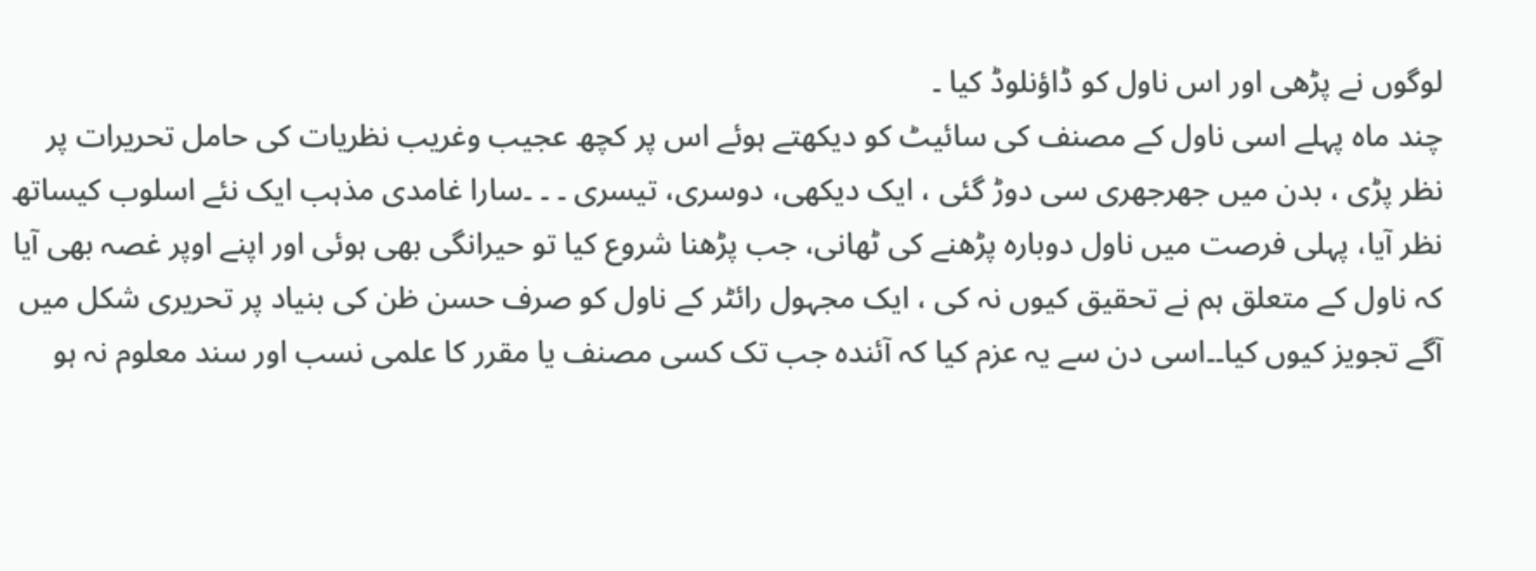لوگوں نے پڑھی اور اس ناول کو ڈاؤنلوڈ کیا ۔
چند ماہ پہلے اسی ناول کے مصنف کی سائیٹ کو دیکھتے ہوئے اس پر کچھ عجیب وغریب نظریات کی حامل تحریرات پر نظر پڑی ، بدن میں جھرجھری سی دوڑ گئی ، ایک دیکھی، دوسری، تیسری ۔ ۔ ۔سارا غامدی مذہب ایک نئے اسلوب کیساتھ نظر آیا، پہلی فرصت میں ناول دوبارہ پڑھنے کی ٹھانی، جب پڑھنا شروع کیا تو حیرانگی بھی ہوئی اور اپنے اوپر غصہ بھی آیا کہ ناول کے متعلق ہم نے تحقیق کیوں نہ کی ، ایک مجہول رائٹر کے ناول کو صرف حسن ظن کی بنیاد پر تحریری شکل میں آگے تجویز کیوں کیا۔۔اسی دن سے یہ عزم کیا کہ آئندہ جب تک کسی مصنف یا مقرر کا علمی نسب اور سند معلوم نہ ہو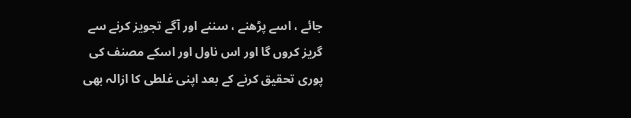جائے ، اسے پڑھنے ، سننے اور آگے تجویز کرنے سے گریز کروں گا اور اس ناول اور اسکے مصنف کی پوری تحقیق کرنے کے بعد اپنی غلطی کا ازالہ بھی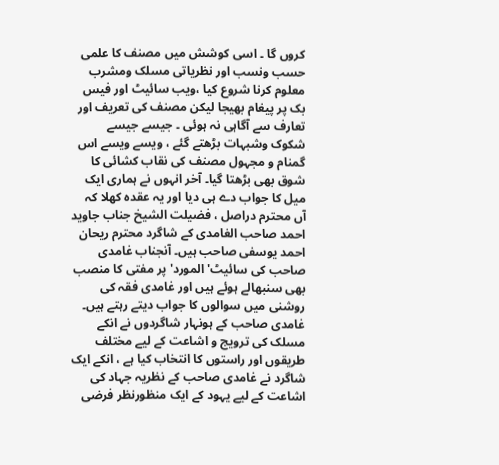کروں گا ۔ اسی کوشش میں مصنف کا علمی حسب ونسب اور نظریاتی مسلک ومشرب معلوم کرنا شروع کیا ،ویب سائیٹ اور فیس بک پر پیغام بھیجا لیکن مصنف کی تعریف اور تعارف سے آگاہی نہ ہوئی ۔ جیسے جیسے شکوک وشبہات بڑھتے گئے ، ویسے ویسے اس گمنام و مجہول مصنف کی نقاب کشائی کا شوق بھی بڑھتا گیا۔ آخر انہوں نے ہماری ایک میل کا جواب دے ہی دیا اور یہ عقدہ کھلا کہ آں محترم دراصل ، فضیلت الشیخ جناب جاوید احمد صاحب الغامدی کے شاگرد محترم ریحان احمد یوسفی صاحب ہیں۔ آنجناب غامدی صاحب کی سائیٹ' المورد' پر مفتی کا منصب بھی سنبھالے ہوئے ہیں اور غامدی فقہ کی روشنی میں سوالوں کا جواب دیتے رہتے ہیں۔
غامدی صاحب کے ہونہار شاگردوں نے انکے مسلک کی ترویج و اشاعت کے لیے مختلف طریقوں اور راستوں کا انتخاب کیا ہے ، انکے ایک شاگرد نے غامدی صاحب کے نظریہ جہاد کی اشاعت کے لیے یہود کے ایک منظورنظر فرضی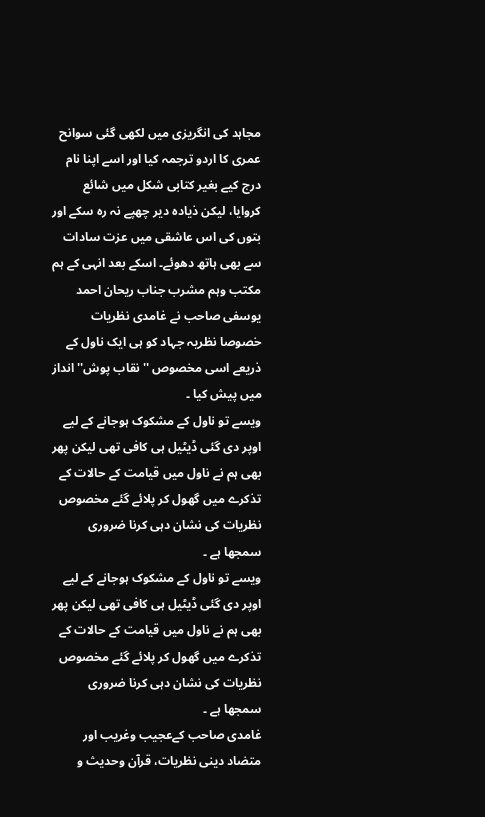مجاہد کی انگریزی میں لکھی گئی سوانح عمری کا اردو ترجمہ کیا اور اسے اپنا نام درج کیے بغیر کتابی شکل میں شائع کروایا، لیکن ذیادہ دیر چھپے نہ رہ سکے اور بتوں کی اس عاشقی میں عزت سادات سے بھی ہاتھ دھوئے۔ اسکے بعد انہی کے ہم مکتب وہم مشرب جناب ریحان احمد یوسفی صاحب نے غامدی نظریات خصوصا نظریہ جہاد کو ہی ایک ناول کے ذریعے اسی مخصوص ''نقاب پوش'' انداز میں پیش کیا ۔
ویسے تو ناول کے مشکوک ہوجانے کے لیے اوپر دی گئی ڈیٹیل ہی کافی تھی لیکن پھر بھی ہم نے ناول میں قیامت کے حالات کے تذکرے میں گھول کر پلائے گئے مخصوص نظریات کی نشان دہی کرنا ضروری سمجھا ہے ۔
ویسے تو ناول کے مشکوک ہوجانے کے لیے اوپر دی گئی ڈیٹیل ہی کافی تھی لیکن پھر بھی ہم نے ناول میں قیامت کے حالات کے تذکرے میں گھول کر پلائے گئے مخصوص نظریات کی نشان دہی کرنا ضروری سمجھا ہے ۔
غامدی صاحب کےعجیب وغریب اور متضاد دینی نظریات، قرآن وحدیث و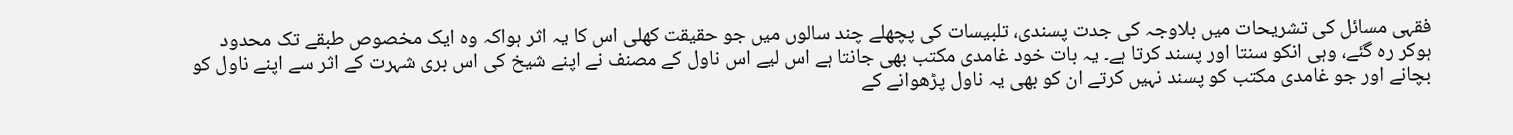فقہی مسائل کی تشریحات میں بلاوجہ کی جدت پسندی، تلبیسات کی پچھلے چند سالوں میں جو حقیقت کھلی اس کا یہ اثر ہواکہ وہ ایک مخصوص طبقے تک محدود ہوکر رہ گئے، وہی انکو سنتا اور پسند کرتا ہے۔ یہ بات خود غامدی مکتب بھی جانتا ہے اس لیے اس ناول کے مصنف نے اپنے شیخ کی اس بری شہرت کے اثر سے اپنے ناول کو بچانے اور جو غامدی مکتب کو پسند نہیں کرتے ان کو بھی یہ ناول پڑھوانے کے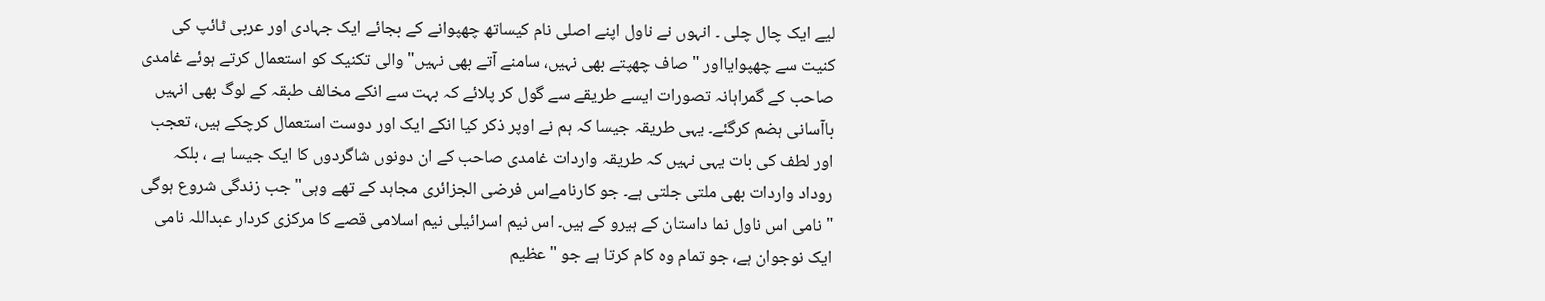لیے ایک چال چلی ۔ انہوں نے ناول اپنے اصلی نام کیساتھ چھپوانے کے بجائے ایک جہادی اور عربی ٹائپ کی کنیت سے چھپوایااور " صاف چھپتے بھی نہیں، سامنے آتے بھی نہیں" والی تکنیک کو استعمال کرتے ہوئے غامدی صاحب کے گمراہانہ تصورات ایسے طریقے سے گول کر پلائے کہ بہت سے انکے مخالف طبقہ کے لوگ بھی انہیں باآسانی ہضم کرگئے۔ یہی طریقہ جیسا کہ ہم نے اوپر ذکر کیا انکے ایک اور دوست استعمال کرچکے ہیں، تعجب اور لطف کی بات یہی نہیں کہ طریقہ واردات غامدی صاحب کے ان دونوں شاگردوں کا ایک جیسا ہے ، بلکہ روداد واردات بھی ملتی جلتی ہے۔ جو کارنامےاس فرضی الجزائری مجاہد کے تھے وہی" جب زندگی شروع ہوگی " نامی اس ناول نما داستان کے ہیرو کے ہیں۔ اس نیم اسرائیلی نیم اسلامی قصے کا مرکزی کردار عبداللہ نامی ایک نوجوان ہے، جو تمام وہ کام کرتا ہے جو "عظیم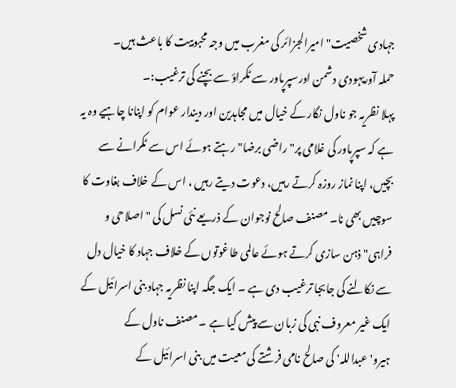جہادی شخصیت" امیرالجزائر کی مغرب میں وجہ محبوبیت کا باعث ہیں۔
حملہ آوریہودی دشمن اورسپرپاور سے ٹکراؤ سے بچنے کی ترغیب:۔
پہلا نظریہ جو ناول نگار کے خیال میں مجاہدین اور دیندار عوام کو اپنانا چاہیے وہ یہ ہے کہ سپرپاور کی غلامی پر" راضی برضا" رہتے ہوئے اس سے ٹکرانے سے بچیں، اپنا نماز روزہ کرتے رہیں، دعوت دیتے رہیں ، اس کے خلاف بغاوت کا سوچیں بھی نا۔ مصنف صالح نوجوان کے ذریعے نئی نسل کی " اصلاحی و فراہی" ذہن سازی کرتے ہوئے عالمی طاغوتوں کے خلاف جہاد کا خیال دل سے نکالنے کی جابجا ترغیب دی ہے ۔ ایک جگہ اپنا نظریہ جہاد بنی اسرائیل کے ایک غیر معروف نبی کی زبان سے پیش کیا ہے ۔ مصنف ناول کے ہیرو'عبداللہ' کی صالح نامی فرشتے کی معیت میں بنی اسرائیل کے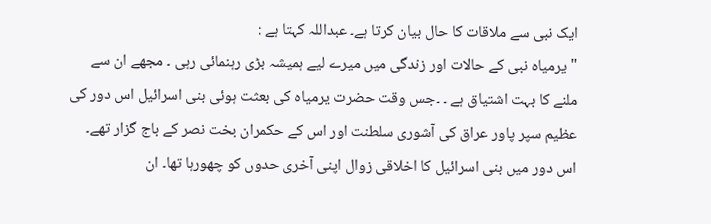ایک نبی سے ملاقات کا حال بیان کرتا ہے۔ عبداللہ کہتا ہے :
" یرمیاہ نبی کے حالات اور زندگی میں میرے لیے ہمیشہ بڑی رہنمائی رہی ۔ مجھے ان سے ملنے کا بہت اشتیاق ہے ۔ ۔جس وقت حضرت یرمیاہ کی بعثت ہوئی بنی اسرائیل اس دور کی عظیم سپر پاور عراق کی آشوری سلطنت اور اس کے حکمران بخت نصر کے باج گزار تھے۔ اس دور میں بنی اسرائیل کا اخلاقی زوال اپنی آخری حدوں کو چھورہا تھا۔ ان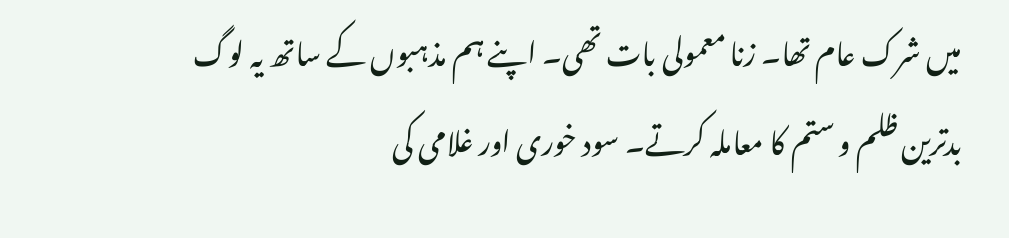میں شرک عام تھا۔ زنا معمولی بات تھی۔ اپنے ہم مذہبوں کے ساتھ یہ لوگ بدترین ظلم و ستم کا معاملہ کرتے۔ سود خوری اور غلامی کی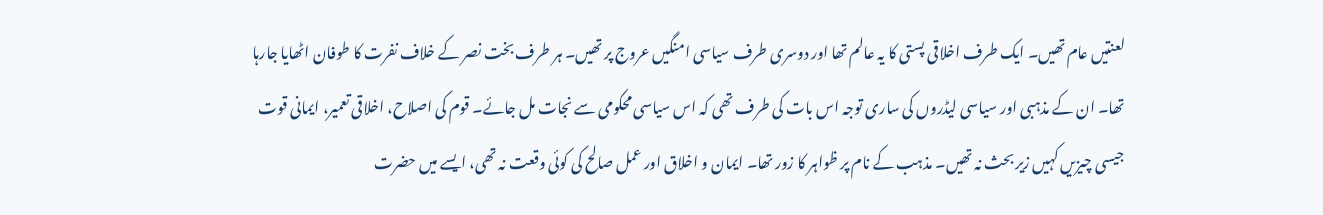لعنتیں عام تھیں۔ ایک طرف اخلاقی پستی کا یہ عالم تھا اور دوسری طرف سیاسی امنگیں عروج پر تھیں۔ ہر طرف بخت نصر کے خلاف نفرت کا طوفان اٹھایا جارہا تھا۔ ان کے مذہبی اور سیاسی لیڈروں کی ساری توجہ اس بات کی طرف تھی کہ اس سیاسی محکومی سے نجات مل جائے۔ قوم کی اصلاح، اخلاقی تعمیر، ایمانی قوت جیسی چیزیں کہیں زیر بحث نہ تھیں۔ مذہب کے نام پر ظواہر کا زور تھا۔ ایمان و اخلاق اور عمل صالح کی کوئی وقعت نہ تھی، ایسے میں حضرت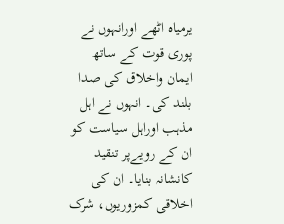یرمیاہ اٹھے اورانہوں نے پوری قوت کے ساتھ ایمان واخلاق کی صدا بلند کی۔ انہوں نے اہل مذہب اوراہل سیاست کو ان کے رویےپر تنقید کانشانہ بنایا۔ ان کی اخلاقی کمزوریوں، شرک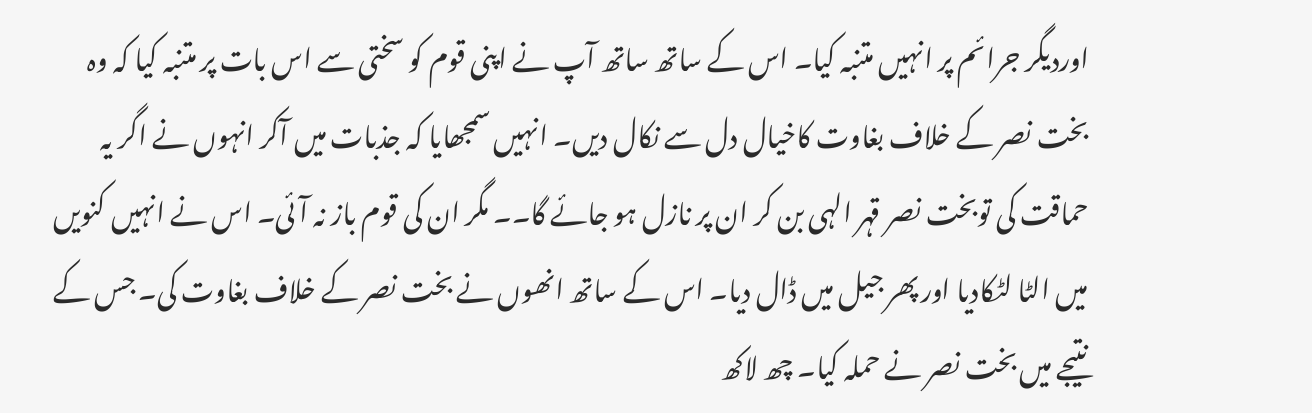اوردیگر جرائم پر انہیں متنبہ کیا۔ اس کے ساتھ ساتھ آپ نے اپنی قوم کو سختی سے اس بات پر متنبہ کیا کہ وہ بخت نصر کے خلاف بغاوت کاخیال دل سے نکال دیں۔ انہیں سمجھایا کہ جذبات میں آکر انہوں نے اگر یہ حماقت کی توبخت نصر قہر الہی بن کر ان پر نازل ہو جائے گا۔۔ مگر ان کی قوم باز نہ آئی۔ اس نے انہیں کنویں میں الٹا لٹکادیا اور پھر جیل میں ڈال دیا۔ اس کے ساتھ انھوں نے بخت نصر کے خلاف بغاوت کی۔ جس کے نتیجے میں بخت نصر نے حملہ کیا۔ چھ لاکھ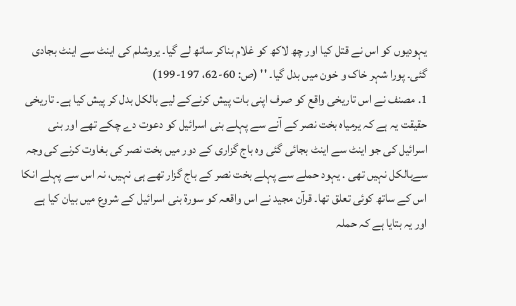یہودیوں کو اس نے قتل کیا اور چھ لاکھ کو غلام بناکر ساتھ لے گیا۔ یروشلم کی اینٹ سے اینٹ بجادی گئی۔ پورا شہر خاک و خون میں بدل گیا۔ '' (ص: 60-62، 197-199)
1. مصنف نے اس تاریخی واقع کو صرف اپنی بات پیش کرنےکے لیے بالکل بدل کر پیش کیا ہے۔ تاریخی حقیقت یہ ہے کہ یرمیاہ بخت نصر کے آنے سے پہلے بنی اسرائیل کو دعوت دے چکے تھے اور بنی اسرائیل کی جو اینٹ سے اینٹ بجائی گئی وہ باج گزاری کے دور میں بخت نصر کی بغاوت کرنے کی وجہ سےبالکل نہیں تھی . یہود حملے سے پہلے بخت نصر کے باج گزار تھے ہی نہیں، نہ اس سے پہلے انکا اس کے ساتھ کوئی تعلق تھا۔ قرآن مجید نے اس واقعہ کو سورۃ بنی اسرائیل کے شروع میں بیان کیا ہے اور یہ بتایا ہے کہ حملہ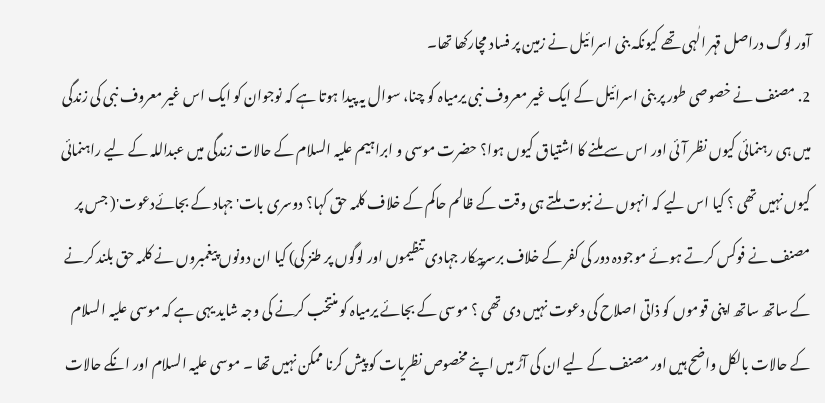آور لوگ دراصل قہر الٰہی تھے کیونکہ بنی اسرائیل نے زمین پر فساد مچارکھا تھا۔
2. مصنف نے خصوصی طور پر بنی اسرائیل کے ایک غیر معروف نبی یرمیاہ کو چنا، سوال یہ پیدا ہوتا ہے کہ نوجوان کو ایک اس غیر معروف نبی کی زندگی میں ہی رہنمائی کیوں نظر آئی اور اس سے ملنے کا اشتیاق کیوں ہوا؟ حضرت موسی و ابراہیم علیہ السلام کے حالات زندگی میں عبداللہ کے لیے راہنمائی کیوں نہیں تھی ؟ کیا اس لیے کہ انہوں نے نبوت ملتے ہی وقت کے ظالم حاکم کے خلاف کلمہ حق کہا؟ دوسری بات' جہاد کے بجائےدعوت'( جس پر مصنف نے فوکس کرتے ہوئے موجودہ دور کی کفر کے خلاف برسرپیکار جہادی تنظیموں اور لوگوں پر طنز کی) کیا ان دونوں پیغمبروں نے کلمہ حق بلند کرنے کے ساتھ ساتھ اپنی قوموں کو ذاتی اصلاح کی دعوت نہیں دی تھی ؟ موسی کے بجائے یرمیاہ کو منتخب کرنے کی وجہ شاید یہی ہے کہ موسی علیہ السلام کے حالات بالکل واضح ہیں اور مصنف کے لیے ان کی آڑ میں اپنے مخصوص نظریات کو پیش کرنا ممکن نہیں تھا ۔ موسی علیہ السلام اور انکے حالات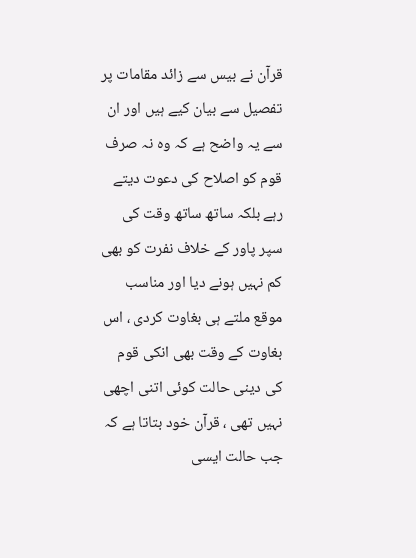قرآن نے بیس سے زائد مقامات پر تفصیل سے بیان کیے ہیں اور ان سے یہ واضح ہے کہ وہ نہ صرف قوم کو اصلاح کی دعوت دیتے رہے بلکہ ساتھ ساتھ وقت کی سپر پاور کے خلاف نفرت کو بھی کم نہیں ہونے دیا اور مناسب موقع ملتے ہی بغاوت کردی ، اس بغاوت کے وقت بھی انکی قوم کی دینی حالت کوئی اتنی اچھی نہیں تھی ، قرآن خود بتاتا ہے کہ جب حالت ایسی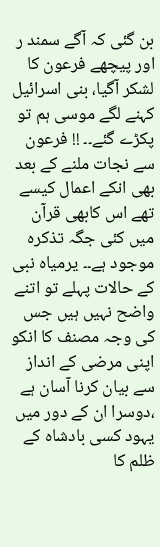بن گئی کہ آگے سمند ر اور پیچھے فرعون کا لشکر آگیا، بنی اسرائیل کہنے لگے موسی ہم تو پکڑے گئے۔۔ !! فرعون سے نجات ملنے کے بعد بھی انکے اعمال کیسے تھے اس کابھی قرآن میں کئی جگہ تذکرہ موجود ہے۔۔ یرمیاہ نبی کے حالات پہلے تو اتنے واضح نہیں ہیں جس کی وجہ مصنف کا انکو اپنی مرضی کے انداز سے بیان کرنا آسان ہے ،دوسرا ان کے دور میں یہود کسی بادشاہ کے ظلم کا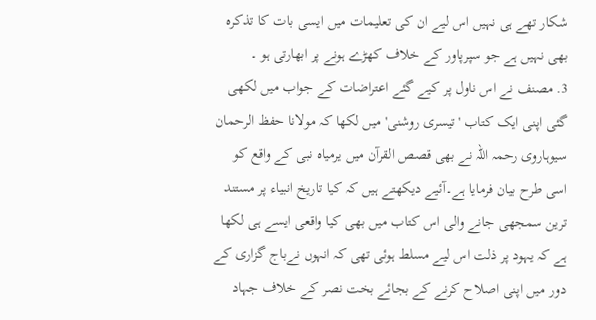شکار تھے ہی نہیں اس لیے ان کی تعلیمات میں ایسی بات کا تذکرہ بھی نہیں ہے جو سپرپاور کے خلاف کھڑے ہونے پر ابھارتی ہو ۔
3. مصنف نے اس ناول پر کیے گئے اعتراضات کے جواب میں لکھی گئی اپنی ایک کتاب 'تیسری روشنی' میں لکھا کہ مولانا حفظ الرحمان سیوہاروی رحمہ اللہ نے بھی قصص القرآن میں یرمیاہ نبی کے واقع کو اسی طرح بیان فرمایا ہے۔آئیے دیکھتے ہیں کہ کیا تاریخ انبیاء پر مستند ترین سمجھی جانے والی اس کتاب میں بھی کیا واقعی ایسے ہی لکھا ہے کہ یہود پر ذلت اس لیے مسلط ہوئی تھی کہ انہوں نےباج گزاری کے دور میں اپنی اصلاح کرنے کے بجائے بخت نصر کے خلاف جہاد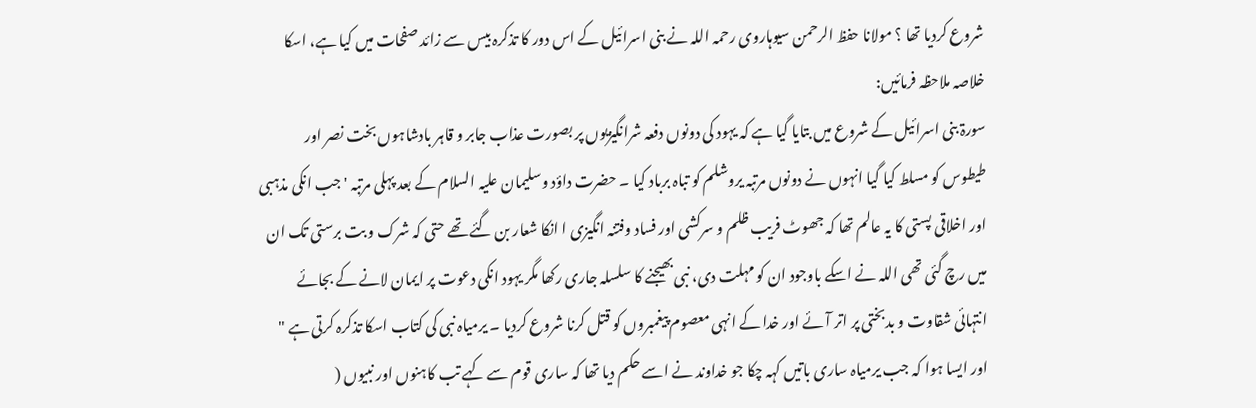شروع کردیا تھا ؟ مولانا حفظ الرحمن سیوہاروی رحمہ اللہ نے بنی اسرائیل کے اس دور کا تذکرہ بیس سے زائد صفحات میں کیا ہے، اسکا خلاصہ ملاحظہ فرمائیں:
سورۃ بنی اسرائیل کے شروع میں بتایا گیا ہے کہ یہود کی دونوں دفعہ شرانگیزیوں پر بصورت عذاب جابر و قاہر بادشاہوں بخت نصر اور طیطوس کو مسلط کیا گیا انہوں نے دونوں مرتبہ یروشلم کو تباہ برباد کیا ۔ حضرت داؤد وسلیمان علیہ السلام کے بعد پہلی مرتبہ 'جب انکی مذہبی اور اخلاقی پستی کا یہ عالم تھا کہ جھوٹ فریب ظلم و سرکشی اور فساد وفتنہ انگیزی ا انکا شعار بن گئے تھے حتی کہ شرک و بت برستی تک ان میں رچ گئی تھی اللہ نے اسکے باوجود ان کو مہلت دی، نبی بھیجنے کا سلسلہ جاری رکھا مگر یہود انکی دعوت پر ایمان لانے کے بجائے انتہائی شقاوت و بدبختی پر اتر آئے اور خدا کے انہی معصوم پیغمبروں کو قتل کرنا شروع کردیا ۔ یرمیاہ نبی کی کتاب اسکا تذکرہ کرتی ہے " اور ایسا ہوا کہ جب یرمیاہ ساری باتیں کہہ چکا جو خداوند نے اسے حکم دیا تھا کہ ساری قوم سے کہے تب کاہنوں اور نبیوں (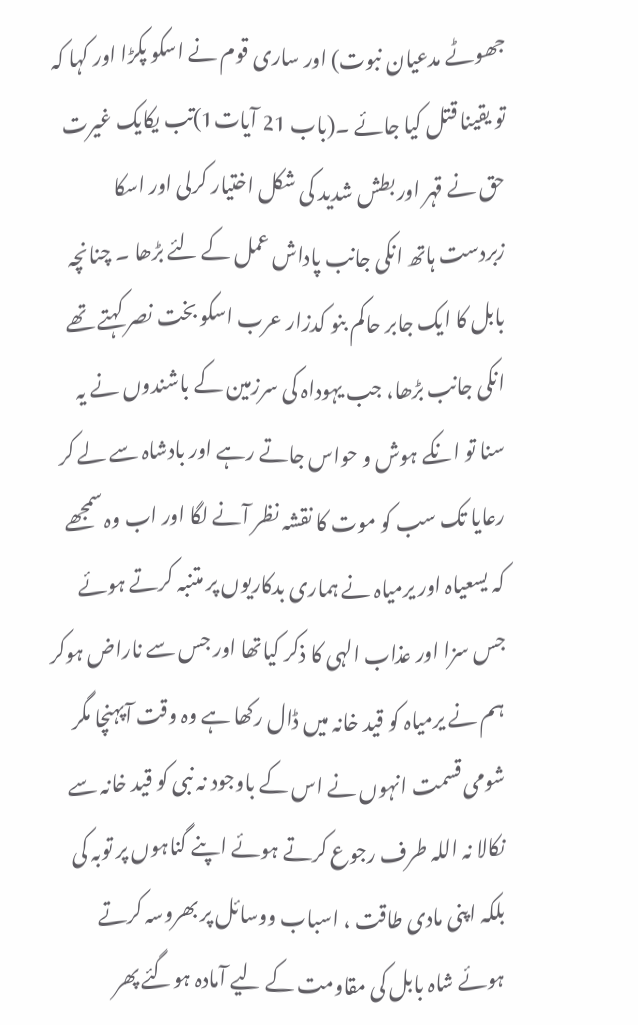جھوٹے مدعیان نبوت) اور ساری قوم نے اسکو پکڑا اور کہا کہ تو یقینا قتل کیا جائے ۔(باب 21 آیات1)تب یکایک غیرت حق نے قہر اور بطش شدید کی شکل اختیار کرلی اور اسکا زبردست ہاتھ انکی جانب پاداش عمل کے لئے بڑھا ۔ چنانچہ بابل کا ایک جابر حاکم بنو کدزار عرب اسکو بخت نصر کہتے تھے انکی جانب بڑھا، جب یہوداہ کی سرزمین کے باشندوں نے یہ سنا تو انکے ہوش و حواس جاتے رہے اور بادشاہ سے لے کر رعایا تک سب کو موت کا نقشہ نظر آنے لگا اور اب وہ سمجھے کہ یسعیاہ اور یرمیاہ نے ہماری بدکاریوں پر متنبہ کرتے ہوئے جس سزا اور عذاب الہی کا ذکر کیاتھا اور جس سے ناراض ہوکر ہم نے یرمیاہ کو قید خانہ میں ڈال رکھا ہے وہ وقت آپہنچا مگر شومی قسمت انہوں نے اس کے باوجود نہ نبی کو قید خانہ سے نکالا نہ اللہ طرف رجوع کرتے ہوئے اپنے گناہوں پر توبہ کی بلکہ اپنی مادی طاقت ، اسباب ووسائل پر بھروسہ کرتے ہوئے شاہ بابل کی مقاومت کے لیے آمادہ ہوگئے پھر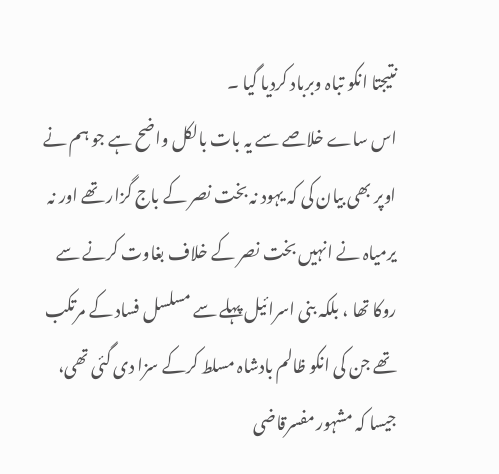نتیجتا انکو تباہ وبرباد کردیا گیا ۔
اس ساے خلاصے سے یہ بات بالکل واضح ہے جو ہم نے اوپر بھی بیان کی کہ یہود نہ بخت نصر کے باج گزار تھے اور نہ یرمیاہ نے انہیں بخت نصر کے خلاف بغاوت کرنے سے روکا تھا ، بلکہ بنی اسرائیل پہلے سے مسلسل فساد کے مرتکب تھے جن کی انکو ظالم بادشاہ مسلط کرکے سزا دی گئی تھی، جیسا کہ مشہور مفسرقاضی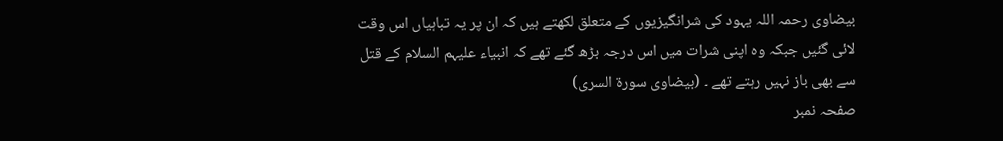بیضاوی رحمہ اللہ یہود کی شرانگیزیوں کے متعلق لکھتے ہیں کہ ان پر یہ تباہیاں اس وقت لائی گئیں جبکہ وہ اپنی شرات میں اس درجہ بڑھ گئے تھے کہ انبیاء علیہم السلام کے قتل سے بھی باز نہیں رہتے تھے ۔ (بیضاوی سورۃ السری)
صفحہ نمبر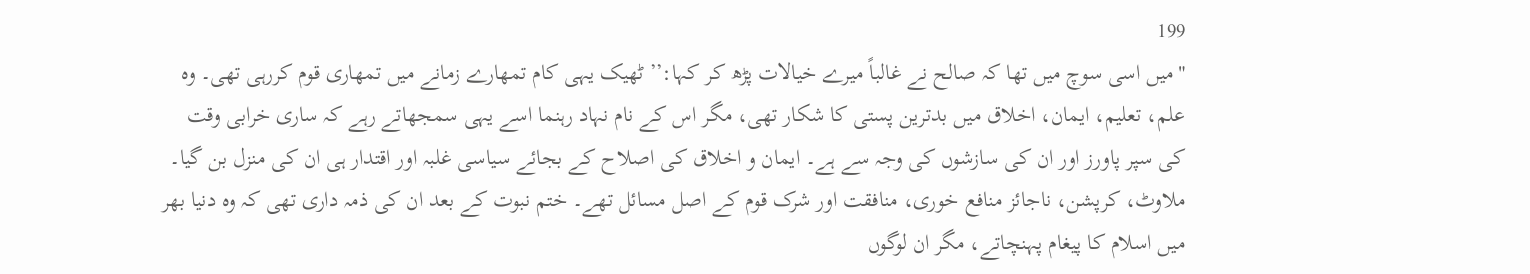199
"میں اسی سوچ میں تھا کہ صالح نے غالباً میرے خیالات پڑھ کر کہا:’’ٹھیک یہی کام تمھارے زمانے میں تمھاری قوم کررہی تھی۔ وہ علم، تعلیم، ایمان، اخلاق میں بدترین پستی کا شکار تھی، مگر اس کے نام نہاد رہنما اسے یہی سمجھاتے رہے کہ ساری خرابی وقت کی سپر پاورز اور ان کی سازشوں کی وجہ سے ہے۔ ایمان و اخلاق کی اصلاح کے بجائے سیاسی غلبہ اور اقتدار ہی ان کی منزل بن گیا۔ ملاوٹ، کرپشن، ناجائز منافع خوری، منافقت اور شرک قوم کے اصل مسائل تھے۔ ختم نبوت کے بعد ان کی ذمہ داری تھی کہ وہ دنیا بھر میں اسلام کا پیغام پہنچاتے، مگر ان لوگوں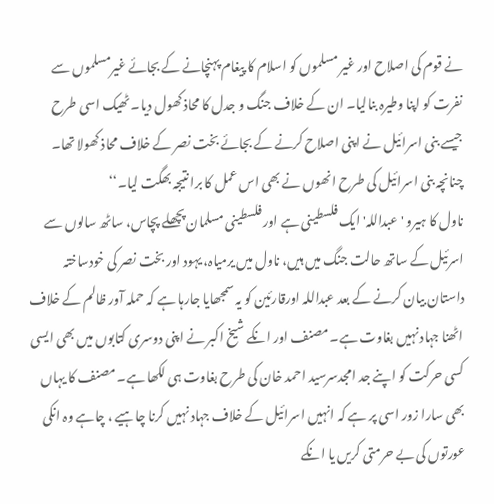نے قوم کی اصلاح اور غیر مسلموں کو اسلام کا پیغام پہنچانے کے بجائے غیرمسلموں سے نفرت کو اپنا وطیرہ بنالیا۔ ان کے خلاف جنگ و جدل کا محاذ کھول دیا۔ ٹھیک اسی طرح جیسے بنی اسرائیل نے اپنی اصلاح کرنے کے بجائے بخت نصر کے خلاف محاذ کھولا تھا۔ چنانچہ بنی اسرائیل کی طرح انھوں نے بھی اس عمل کا برا نتیجہ بھگت لیا۔‘‘
ناول کا ہیرو 'عبداللہ' ایک فلسطینی ہے اور فلسطینی مسلمان پچھلے پچاس، ساٹھ سالوں سے اسرئیل کے ساتھ حالت جنگ میں ہیں، ناول میں یرمیاہ، یہود اور بخت نصر کی خودساختہ داستان بیان کرنے کے بعد عبداللہ اورقارئین کو یہ سمجھایا جارہا ہے کہ حملہ آور ظالم کے خلاف اٹھنا جہاد نہیں بغاوت ہے۔ مصنف اور انکے شیخ اکبر نے اپنی دوسری کتابوں میں بھی ایسی کسی حرکت کو اپنے جد امجدسرسید احمد خان کی طرح بغاوت ہی لکھا ہے۔ مصنف کا یہاں بھی سارا زور اسی پر ہے کہ انہیں اسرائیل کے خلاف جہاد نہیں کرنا چاہیے ، چاہے وہ انکی عورتوں کی بے حرمتی کریں یا انکے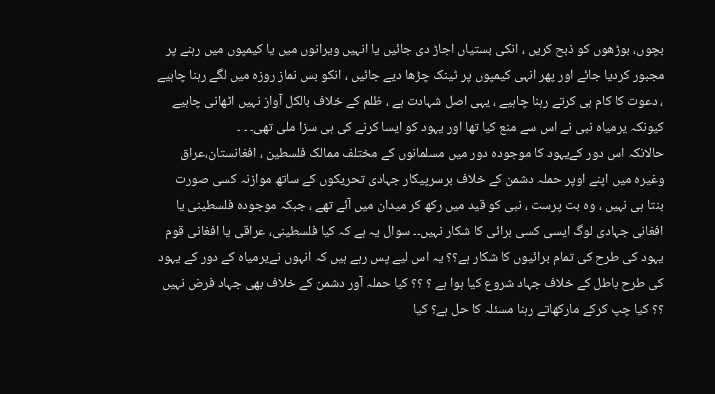بچوں، بوڑھوں کو ذبح کریں ، انکی بستیاں اجاڑ دی جائیں یا انہیں ویرانوں میں یا کیمپوں میں رہنے پر مجبور کردیا جائے اور پھر انہی کیمپوں پر ٹینک چڑھا دیے جائیں ، انکو بس نماز روزہ میں لگے رہنا چاہیے ، دعوت کا کام ہی کرتے رہنا چاہیے ، یہی اصل شہادت ہے ، ظلم کے خلاف بالکل آواز نہیں اٹھانی چاہیے کیونکہ یرمیاہ نبی نے اس سے منع کیا تھا اور یہود کو ایسا کرنے کی ہی سزا ملی تھی۔ ۔ ۔
حالانکہ اس دور کےیہود کا موجودہ دور میں مسلمانوں کے مختلف ممالک فلسطین ، افغانستان،عراق وغیرہ میں اپنے اوپر حملہ دشمن کے خلاف برسرپیکار جہادی تحریکوں کے ساتھ موازنہ کسی صورت بنتا ہی نہیں ، وہ بت پرست ، نبی کو قید میں رکھ کر میدان میں آئے تھے ، جبکہ موجودہ فلسطینی یا افغانی جہادی لوگ ایسی کسی برائی کا شکار نہیں۔۔ سوال یہ ہے کہ کیا فلسطینی، عراقی یا افغانی قوم یہود کی طرح کی تمام برائیوں کا شکار ہے؟؟ یہ اس لیے پس رہے ہیں کہ انہوں نےیرمیاہ کے دور کے یہود کی طرح باطل کے خلاف جہاد شروع کیا ہوا ہے ؟ ؟؟ کیا حملہ آور دشمن کے خلاف بھی جہاد فرض نہیں ؟؟ کیا چپ کرکے مارکھاتے رہنا مسئلہ کا حل ہے؟ کیا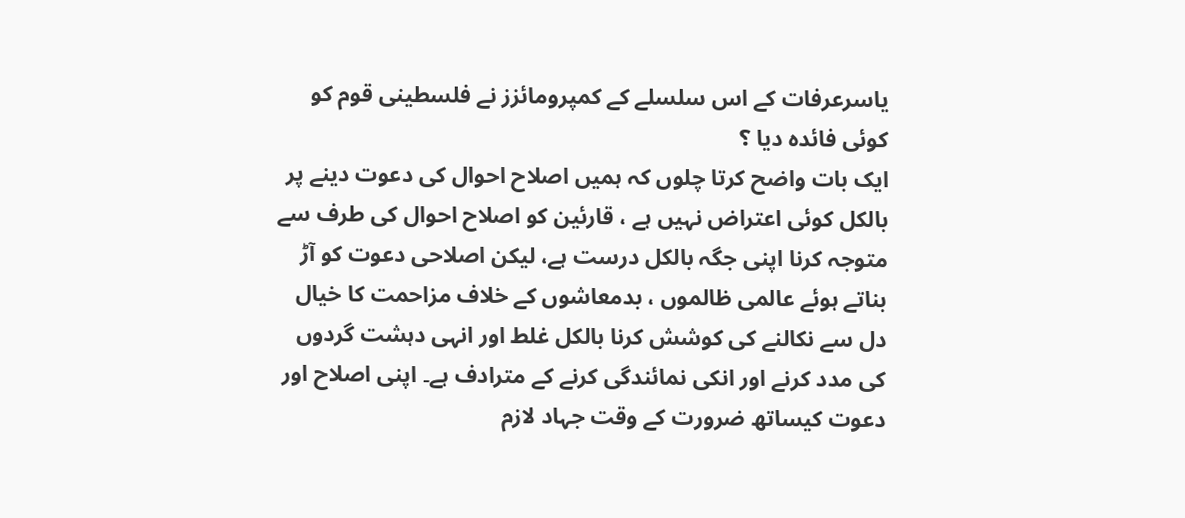یاسرعرفات کے اس سلسلے کے کمپرومائزز نے فلسطینی قوم کو کوئی فائدہ دیا ؟
ایک بات واضح کرتا چلوں کہ ہمیں اصلاح احوال کی دعوت دینے پر بالکل کوئی اعتراض نہیں ہے ، قارئین کو اصلاح احوال کی طرف سے متوجہ کرنا اپنی جگہ بالکل درست ہے، لیکن اصلاحی دعوت کو آڑ بناتے ہوئے عالمی ظالموں ، بدمعاشوں کے خلاف مزاحمت کا خیال دل سے نکالنے کی کوشش کرنا بالکل غلط اور انہی دہشت گردوں کی مدد کرنے اور انکی نمائندگی کرنے کے مترادف ہے۔ اپنی اصلاح اور دعوت کیساتھ ضرورت کے وقت جہاد لازم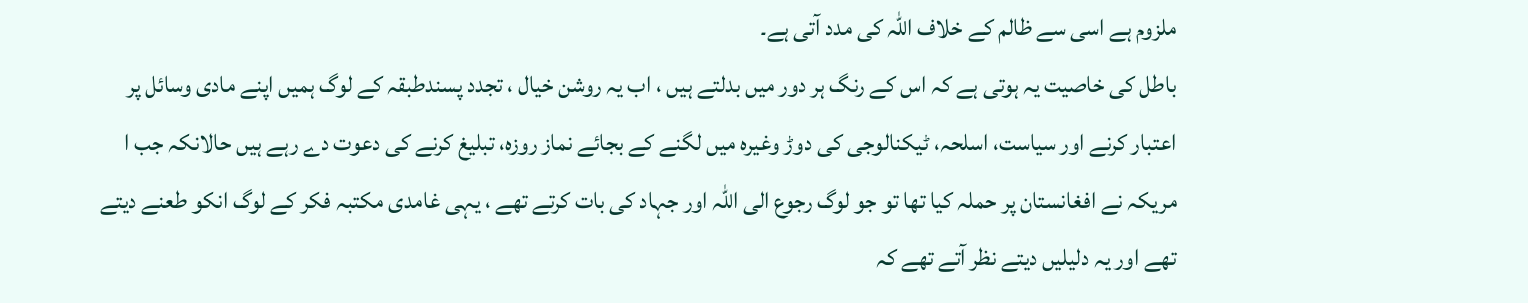ملزوم ہے اسی سے ظالم کے خلاف اللہ کی مدد آتی ہے۔
باطل کی خاصیت یہ ہوتی ہے کہ اس کے رنگ ہر دور میں بدلتے ہیں ، اب یہ روشن خیال ، تجدد پسندطبقہ کے لوگ ہمیں اپنے مادی وسائل پر اعتبار کرنے اور سیاست، اسلحہ، ٹیکنالوجی کی دوڑ وغیرہ میں لگنے کے بجائے نماز روزہ، تبلیغ کرنے کی دعوت دے رہے ہیں حالانکہ جب ا مریکہ نے افغانستان پر حملہ کیا تھا تو جو لوگ رجوع الی اللہ اور جہاد کی بات کرتے تھے ، یہی غامدی مکتبہ فکر کے لوگ انکو طعنے دیتے تھے اور یہ دلیلیں دیتے نظر آتے تھے کہ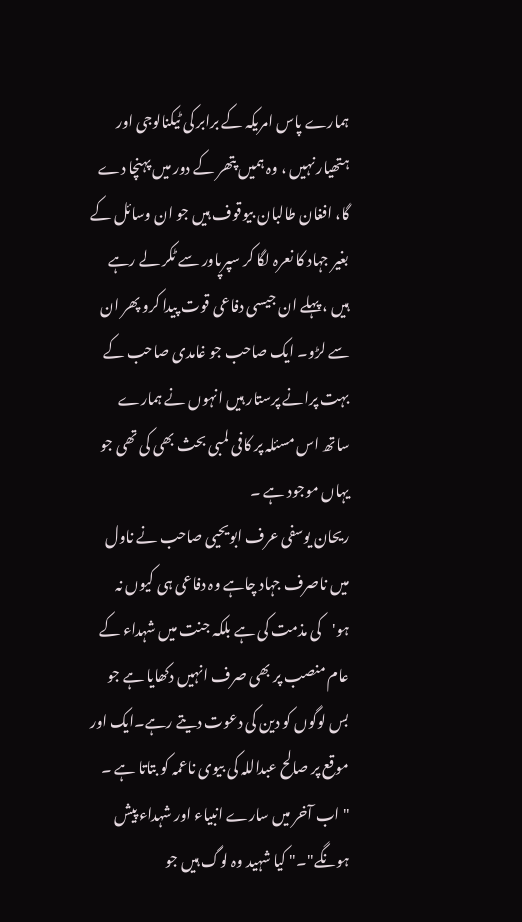ہمارے پاس امریکہ کے برابر کی ٹیکنالوجی اور ہتھیار نہیں ، وہ ہمیں پتھر کے دور میں پہنچا دے گا، افغان طالبان بیوقوف ہیں جو ان وسائل کے بغیر جہاد کا نعرہ لگا کر سپرپاور سے ٹکر لے رہے ہیں ، پہلے ان جیسی دفاعی قوت پیدا کرو پھر ان سے لڑو۔ ایک صاحب جو غامدی صاحب کے بہت پرانے پرستار ہیں انہوں نے ہمارے ساتھ اس مسئلہ پر کافی لمبی بحث بھی کی تھی جو یہاں موجود ہے ۔
ریحان یوسفی عرف ابویحیی صاحب نے ناول میں ناصرف جہاد چاہے وہ دفاعی ہی کیوں نہ ہو'کی مذمت کی ہے بلکہ جنت میں شہداء کے عام منصب پر بھی صرف انہیں دکھایا ہے جو بس لوگوں کو دین کی دعوت دیتے رہے۔ایک اور موقع پر صالح عبداللہ کی بیوی ناعمہ کو بتاتا ہے ۔
" اب آخر میں سارے انبیاء اور شہداء پیش ہونگے"۔" کیا شہید وہ لوگ ہیں جو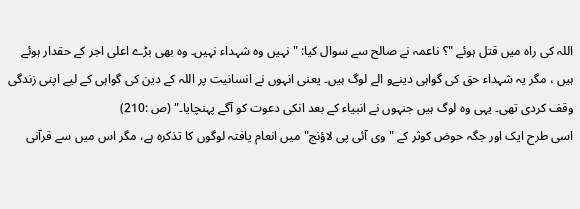اللہ کی راہ میں قتل ہوئے "؟ ناعمہ نے صالح سے سوال کیا: " نہیں وہ شہداء نہیں۔ وہ بھی بڑے اعلی اجر کے حقدار ہوئے ہیں ، مگر یہ شہداء حق کی گواہی دینےو الے لوگ ہیں۔ یعنی انہوں نے انسانیت پر اللہ کے دین کی گواہی کے لیے اپنی زندگی وقف کردی تھی۔ یہی وہ لوگ ہیں جنہوں نے انبیاء کے بعد انکی دعوت کو آگے پہنچایا۔" (ص :210)
اسی طرح ایک اور جگہ حوض کوثر کے " وی آئی پی لاؤنج" میں انعام یافتہ لوگوں کا تذکرہ ہے، مگر اس میں سے قرآنی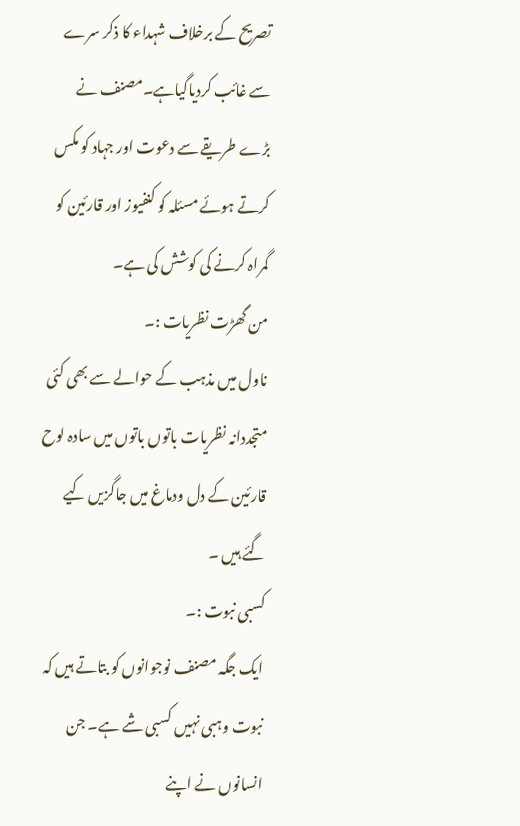تصریح کے برخلاف شہداء کا ذکر سرے سے غائب کردیاگیاہے۔مصنف نے بڑے طریقے سے دعوت اور جہاد کو مکس کرتے ہوئے مسئلہ کو کنفیوز اور قارئین کو گمراہ کرنے کی کوشش کی ہے۔
من گھڑت نظریات :۔
ناول میں مذہب کے حوالے سے بھی کئی متجددانہ نظریات باتوں باتوں میں سادہ لوح قارئین کے دل ودماغ میں جاگزیں کیے گئے ہیں ۔
کسبی نبوت :۔
ایک جگہ مصنف نوجوانوں کو بتاتے ہیں کہ نبوت وہبی نہیں کسبی شے ہے۔ جن انسانوں نے اپنے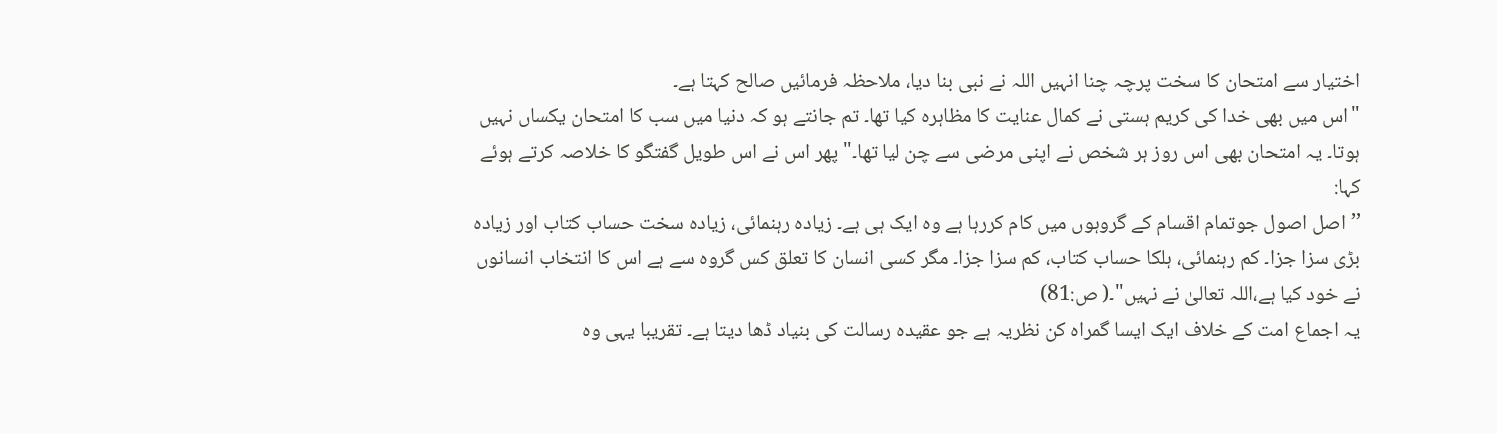اختیار سے امتحان کا سخت پرچہ چنا انہیں اللہ نے نبی بنا دیا، ملاحظہ فرمائیں صالح کہتا ہے۔
"اس میں بھی خدا کی کریم ہستی نے کمال عنایت کا مظاہرہ کیا تھا۔ تم جانتے ہو کہ دنیا میں سب کا امتحان یکساں نہیں ہوتا۔ یہ امتحان بھی اس روز ہر شخص نے اپنی مرضی سے چن لیا تھا۔" پھر اس نے اس طویل گفتگو کا خلاصہ کرتے ہوئے کہا:
’’اصل اصول جوتمام اقسام کے گروہوں میں کام کررہا ہے وہ ایک ہی ہے۔ زیادہ رہنمائی، زیادہ سخت حساب کتاب اور زیادہ بڑی سزا جزا۔ کم رہنمائی، ہلکا حساب کتاب، کم سزا جزا۔ مگر کسی انسان کا تعلق کس گروہ سے ہے اس کا انتخاب انسانوں نے خود کیا ہے،اللہ تعالیٰ نے نہیں"۔( ص:81)
یہ اجماع امت کے خلاف ایک ایسا گمراہ کن نظریہ ہے جو عقیدہ رسالت کی بنیاد ڈھا دیتا ہے۔ تقریبا یہی وہ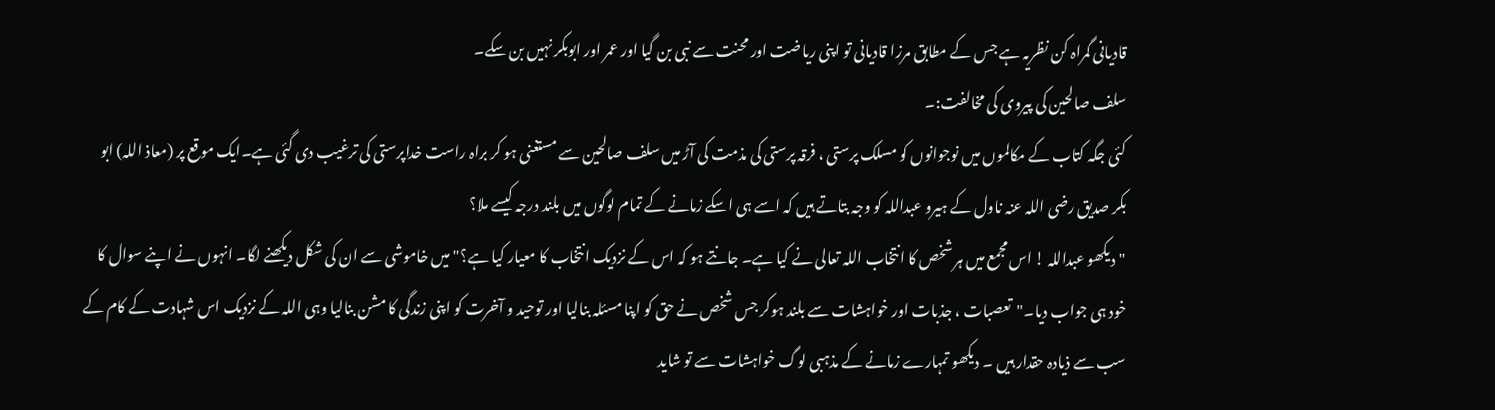قادیانی گمراہ کن نظریہ ہے جس کے مطابق مرزا قادیانی تو اپنی ریاضت اور محنت سے نبی بن گیا اور عمر اور ابوبکر نہیں بن سکے۔
سلف صالحین کی پیروی کی مخالفت:۔
کئی جگہ کتاب کے مکالموں میں نوجوانوں کو مسلک پرستی ، فرقہ پرستی کی مذمت کی آڑ میں سلف صالحین سے مستغنی ہو کر براہ راست خداپرستی کی ترغیب دی گئی ہے۔ایک موقع پر (معاذ اللہ) ابو بکر صدیق رضی اللہ عنہ ناول کے ہیرو عبداللہ کو وجہ بتاتے ہیں کہ اسے ہی اسکے زمانے کے تمام لوگوں میں بلند درجہ کیسے ملا؟
" دیکھو عبداللہ ! اس مجمع میں ہر شخص کا انتخاب اللہ تعالی نے کیا ہے۔ جانتے ہو کہ اس کے نزدیک انتخاب کا معیار کیا ہے؟" میں خاموشی سے ان کی شکل دیکھنے لگا۔ انہوں نے اپنے سوال کا خود ہی جواب دیا۔"تعصبات ، جذبات اور خواہشات سے بلند ہوکر جس شخص نے حق کو اپنا مسئلہ بنالیا اور توحید و آخرت کو اپنی زندگی کا مشن بنالیا وہی اللہ کے نزدیک اس شہادت کے کام کے سب سے ذیادہ حقدار ہیں ۔ دیکھو تمہارے زمانے کے مذہبی لوگ خواہشات سے تو شاید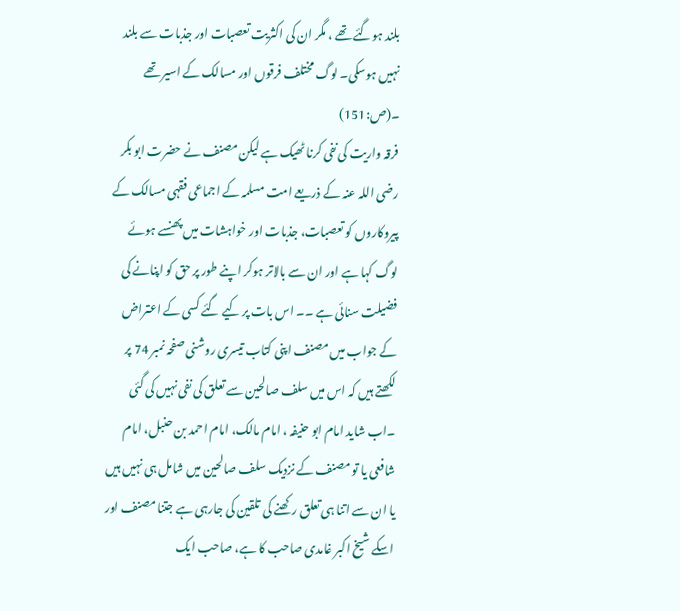بلند ہوگئے تھے ، مگر ان کی اکثریت تعصبات اور جذبات سے بلند نہیں ہوسکی۔ لوگ مختلف فرقوں اور مسالک کے اسیر تھے ۔(ص:151)
فرقہ واریت کی نفی کرنا ٹھیک ہے لیکن مصنف نے حضرت ابو بکر رضی اللہ عنہ کے ذریعے امت مسلمہ کے اجماعی فقہی مسالک کے پیروکاروں کو تعصبات، جذبات اور خواہشات میں پھنسے ہوئے لوگ کہا ہے اور ان سے بالاتر ہوکر اپنے طور پر حق کو اپنانے کی فضیلت سنائی ہے ۔۔ اس بات پر کیے گئے کسی کے اعتراض کے جواب میں مصنف اپنی کتاب تیسری روشنی صفحہ نمبر 74 پر لکھتے ہیں کہ اس میں سلف صالحین سے تعلق کی نفی نہیں کی گئی ۔اب شاید امام ابو حنیفہ ، امام مالک، امام احمد بن حنبل، امام شافعی یا تو مصنف کے نزدیک سلف صالحین میں شامل ہی نہیں ہیں یا ان سے اتنا ہی تعلق رکھنے کی تلقین کی جارہی ہے جتنا مصنف اور اسکے شیخ اکبر غامدی صاحب کا ہے، صاحب ایک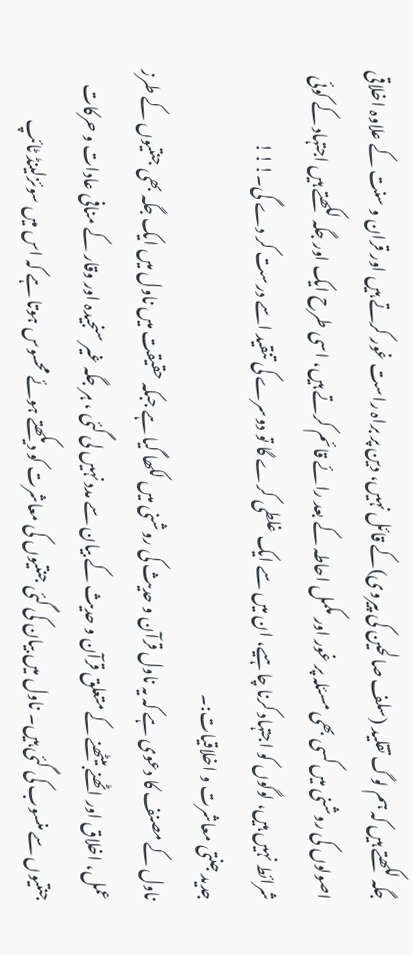جگہ لکھتے ہیں کہ ہم لوگ تقلید (سلف صالحین کی پیروی)کے قائل نہیں، دین پر براہ راست غور کرتے ہیں اور قران و سنت کے علاوہ اخلاقی اصولوں کی روشنی میں کسی بھی مسئلہ پر غور اور مکمل احاطہ کے بعد رائے قائم کرتے ہیں، اسی طرح ایک اور جگہ لکھتے ہیں اجتہاد کے کوئی شرائط نہیں ہیں، لوگوں کو اجتہاد کرنا چاہیے، ان میں سے ایک غلطی کرے گا تو دوسرے کی تنقید اسے درست کر دے گی۔!!!
جدید جنتی معاشرت و اخلاقیات:۔
ناول کے مصنف کا دعوی ہے کہ یہ ناول قرآن و حدیث کی روشنی میں لکھا گیا ہے جبکہ حقیقت میں ناول میں ایک جگہ بھی جنتیوں کے طرز عمل، اخلاق اور اٹھنے بیٹھنے کے متعلق قرآن و حدیث کے بیان سے مدد نہیں لی گئی ، ہر جگہ غیر سنجیدہ اور وقار کے منافی عادات و حرکات جنتیوں سے منسوب کی گئی ہیں۔ ناول میں بیان کی گئی جنتیوں کی معاشرت کو دیکھتے ہوئے محسوس ہوتا ہے کہ اس میں سوئزلینڈ ٹائپ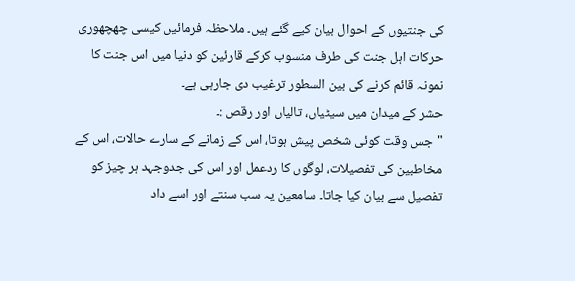کی جنتیوں کے احوال بیان کیے گئے ہیں۔ ملاحظہ فرمائیں کیسی چھچھوری حرکات اہل جنت کی طرف منسوب کرکے قارئین کو دنیا میں اس جنت کا نمونہ قائم کرنے کی بین السطور ترغیب دی جارہی ہے۔
حشر کے میدان میں سیٹیاں، تالیاں اور رقص :۔
"جس وقت کوئی شخص پیش ہوتا، اس کے زمانے کے سارے حالات، اس کے مخاطبین کی تفصیلات، لوگوں کا ردعمل اور اس کی جدوجہد ہر چیز کو تفصیل سے بیان کیا جاتا۔ سامعین یہ سب سنتے اور اسے داد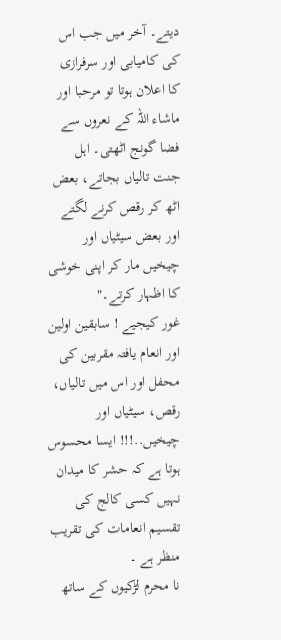دیتے۔ آخر میں جب اس کی کامیابی اور سرفرازی کا اعلان ہوتا تو مرحبا اور ماشاء اللہ کے نعروں سے فضا گونج اٹھتی۔ اہل جنت تالیاں بجاتے، بعض اٹھ کر رقص کرنے لگتے اور بعض سیٹیاں اور چیخیں مار کر اپنی خوشی کا اظہار کرتے۔"
غور کیجیے ! سابقین اولین اور انعام یافتہ مقربین کی محفل اور اس میں تالیاں، رقص، سیٹیاں اور چیخیں..!!! ایسا محسوس ہوتا ہے کہ حشر کا میدان نہیں کسی کالج کی تقسیم انعامات کی تقریب منظر ہے ۔
نا محرم لڑکیوں کے ساتھ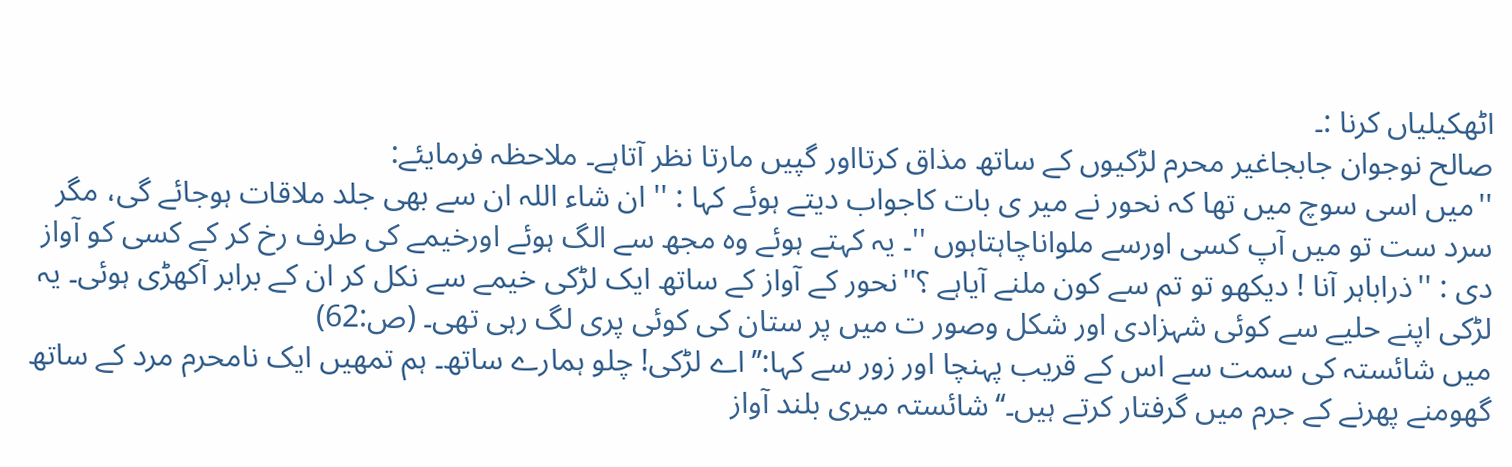اٹھکیلیاں کرنا :۔
صالح نوجوان جابجاغیر محرم لڑکیوں کے ساتھ مذاق کرتااور گپیں مارتا نظر آتاہے۔ ملاحظہ فرمایئے:
''میں اسی سوچ میں تھا کہ نحور نے میر ی بات کاجواب دیتے ہوئے کہا : '' ان شاء اللہ ان سے بھی جلد ملاقات ہوجائے گی، مگر سرد ست تو میں آپ کسی اورسے ملواناچاہتاہوں ''۔ یہ کہتے ہوئے وہ مجھ سے الگ ہوئے اورخیمے کی طرف رخ کر کے کسی کو آواز دی : ''ذراباہر آنا ! دیکھو تو تم سے کون ملنے آیاہے ؟''نحور کے آواز کے ساتھ ایک لڑکی خیمے سے نکل کر ان کے برابر آکھڑی ہوئی۔ یہ لڑکی اپنے حلیے سے کوئی شہزادی اور شکل وصور ت میں پر ستان کی کوئی پری لگ رہی تھی۔ (ص:62)
میں شائستہ کی سمت سے اس کے قریب پہنچا اور زور سے کہا:’’اے لڑکی! چلو ہمارے ساتھ۔ ہم تمھیں ایک نامحرم مرد کے ساتھ گھومنے پھرنے کے جرم میں گرفتار کرتے ہیں۔‘‘شائستہ میری بلند آواز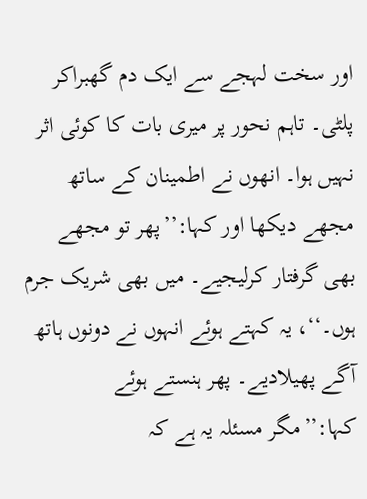اور سخت لہجے سے ایک دم گھبراکر پلٹی۔ تاہم نحور پر میری بات کا کوئی اثر نہیں ہوا۔ انھوں نے اطمینان کے ساتھ مجھے دیکھا اور کہا:’’پھر تو مجھے بھی گرفتار کرلیجیے۔ میں بھی شریک جرم ہوں۔‘‘، یہ کہتے ہوئے انہوں نے دونوں ہاتھ آگے پھیلادیے۔ پھر ہنستے ہوئے کہا:’’مگر مسئلہ یہ ہے کہ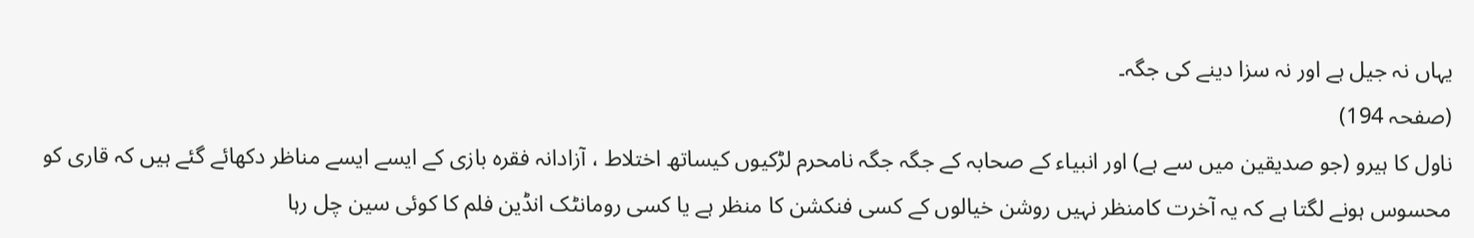یہاں نہ جیل ہے اور نہ سزا دینے کی جگہ۔
(صفحہ 194)
ناول کا ہیرو (جو صدیقین میں سے ہے) اور انبیاء کے صحابہ کے جگہ جگہ نامحرم لڑکیوں کیساتھ اختلاط ، آزادانہ فقرہ بازی کے ایسے ایسے مناظر دکھائے گئے ہیں کہ قاری کو محسوس ہونے لگتا ہے کہ یہ آخرت کامنظر نہیں روشن خیالوں کے کسی فنکشن کا منظر ہے یا کسی رومانٹک انڈین فلم کا کوئی سین چل رہا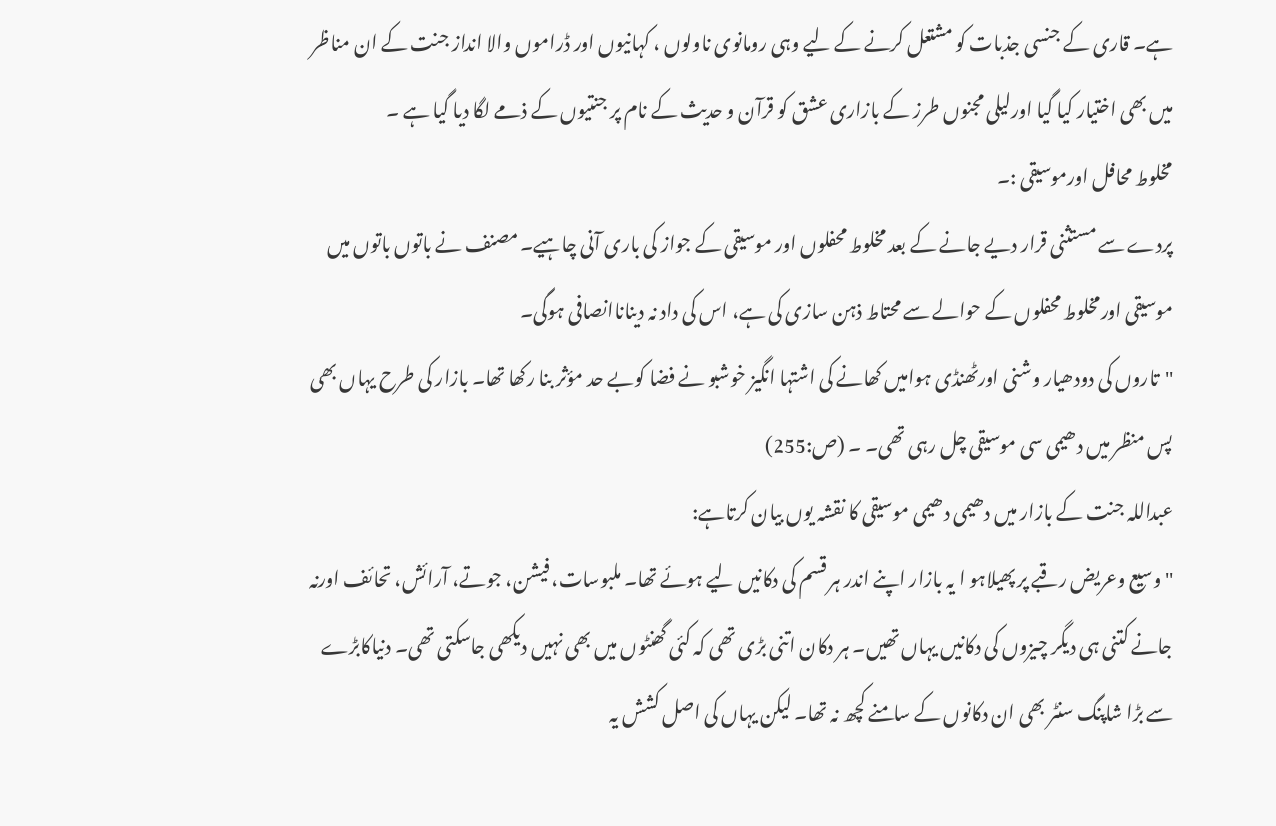ہے۔ قاری کے جنسی جذبات کو مشتعل کرنے کے لیے وہی رومانوی ناولوں ، کہانیوں اور ڈراموں والا انداز جنت کے ان مناظر میں بھی اختیار کیا گیا اورلیلی مجنوں طرز کے بازاری عشق کو قرآن و حدیث کے نام پر جنتیوں کے ذمے لگا دیا گیا ہے ۔
مخلوط محافل اورموسیقی :۔
پردے سے مستثنی قرار دیے جانے کے بعد مخلوط محفلوں اور موسیقی کے جواز کی باری آنی چاہیے۔ مصنف نے باتوں باتوں میں موسیقی اورمخلوط محفلوں کے حوالے سے محتاط ذہن سازی کی ہے، اس کی داد نہ دیناناانصافی ہوگی۔
''تاروں کی دودھیار وشنی اورٹھنڈی ہوامیں کھانے کی اشتہا انگیز خوشبو نے فضا کوبے حد مؤثر بنا رکھا تھا۔ بازار کی طرح یہاں بھی پس منظر میں دھیمی سی موسیقی چل رہی تھی۔ ۔ (ص:255)
عبداللہ جنت کے بازار میں دھیمی دھیمی موسیقی کا نقشہ یوں بیان کرتاہے:
''وسیع وعریض رقبے پر پھیلاہو ا یہ بازار اپنے اندر ہر قسم کی دکانیں لیے ہوئے تھا۔ ملبوسات، فیشن، جوتے، آرائش، تحائف اورنہ جانے کتنی ہی دیگر چیزوں کی دکانیں یہاں تھیں۔ ہر دکان اتنی بڑی تھی کہ کئی گھنٹوں میں بھی نہیں دیکھی جاسکتی تھی۔ دنیاکابڑے سے بڑا شاپنگ سنٹر بھی ان دکانوں کے سامنے کچھ نہ تھا۔ لیکن یہاں کی اصل کشش یہ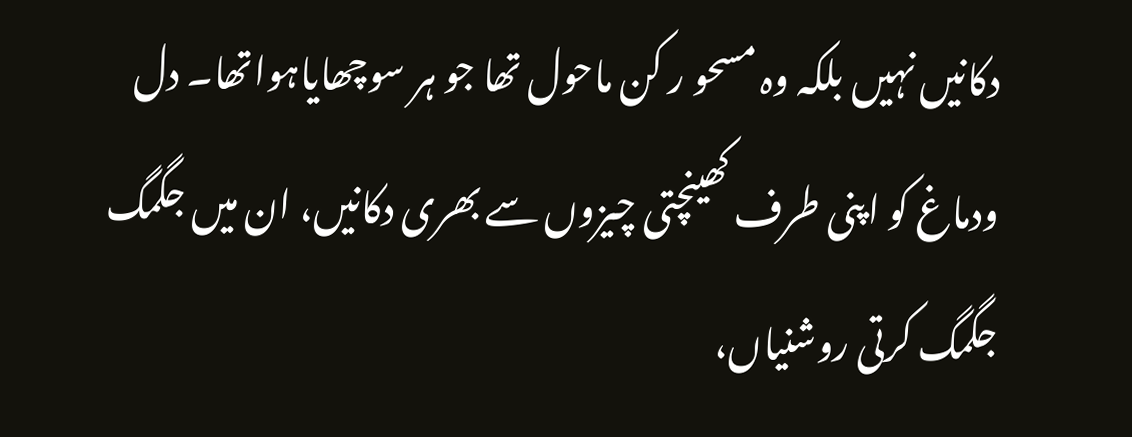دکانیں نہیں بلکہ وہ مسحو ر کن ماحول تھا جو ہر سوچھایاہواتھا۔ دل ودماغ کو اپنی طرف کھینچتی چیزوں سے بھری دکانیں، ان میں جگمگ جگمگ کرتی روشنیاں،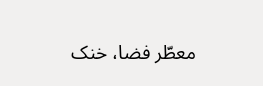معطّر فضا، خنک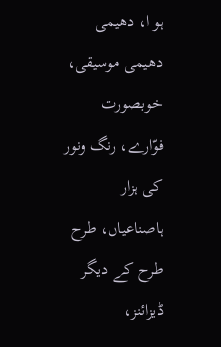ہو ا، دھیمی دھیمی موسیقی، خوبصورت فوّارے، رنگ ونور کی ہزار ہاصناعیاں، طرح طرح کے دیگر ڈیزائنز،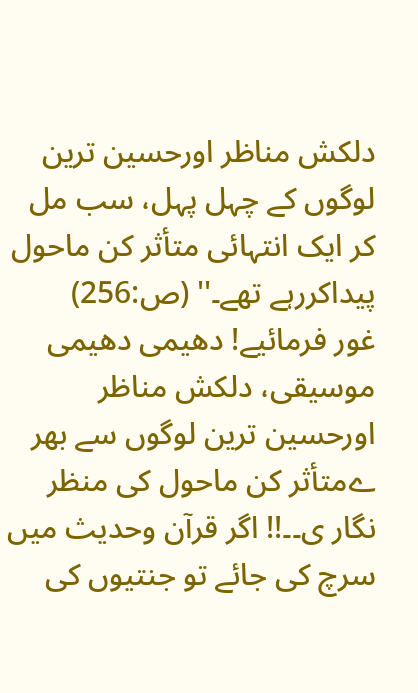دلکش مناظر اورحسین ترین لوگوں کے چہل پہل، سب مل کر ایک انتہائی متأثر کن ماحول پیداکررہے تھے۔'' (ص:256)
غور فرمائیے! دھیمی دھیمی موسیقی، دلکش مناظر اورحسین ترین لوگوں سے بھر ےمتأثر کن ماحول کی منظر نگار ی۔۔!! اگر قرآن وحدیث میں سرچ کی جائے تو جنتیوں کی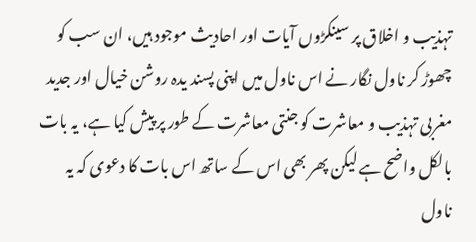تہذیب و اخلاق پر سینکڑوں آیات اور احادیث موجود ہیں، ان سب کو چھوڑ کر ناول نگار نے اس ناول میں اپنی پسند یدہ روشن خیال اور جدید مغربی تہذیب و معاشرت کو جنتی معاشرت کے طور پر پیش کیا ہے، یہ بات بالکل واضح ہے لیکن پھر بھی اس کے ساتھ اس بات کا دعوی کہ یہ ناول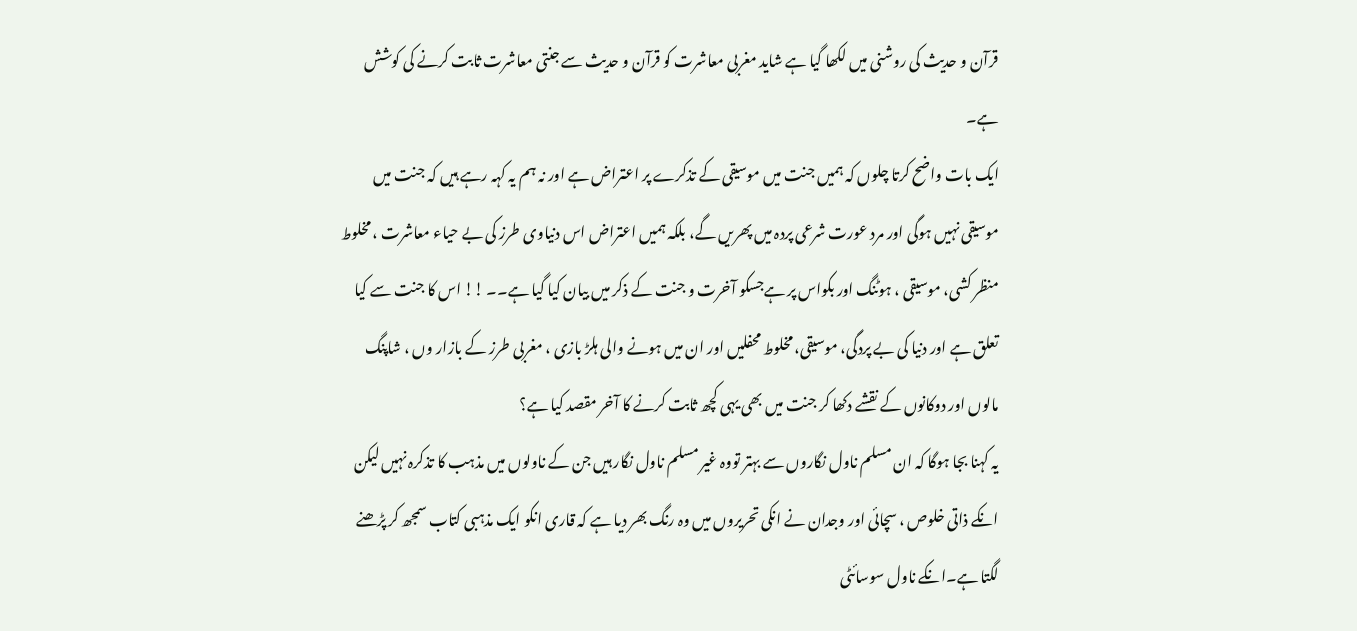قرآن و حدیث کی روشنی میں لکھا گیا ہے شاید مغربی معاشرت کو قرآن و حدیث سے جنتی معاشرت ثابت کرنے کی کوشش ہے۔
ایک بات واضح کرتا چلوں کہ ہمیں جنت میں موسیقی کے تذکرے پر اعتراض ہے اور نہ ہم یہ کہہ رہے ہیں کہ جنت میں موسیقی نہیں ہوگی اور مرد عورت شرعی پردہ میں پھریں گے، بلکہ ہمیں اعتراض اس دنیاوی طرز کی بے حیاء معاشرت ، مخلوط منظر کشی، موسیقی ، ہوٹنگ اور بکواس پر ہےجسکو آخرت و جنت کے ذکر میں بیان کیا گیا ہے۔۔ !! اس کا جنت سے کیا تعلق ہے اور دنیا کی بے پردگی، موسیقی، مخلوط محفلیں اور ان میں ہونے والی ہلڑ بازی ، مغربی طرز کے بازار وں ، شاپنگ مالوں اور دوکانوں کے نقشے دکھا کر جنت میں بھی یہی کچھ ثابت کرنے کا آخر مقصد کیا ہے؟
یہ کہنا بجا ہوگا کہ ان مسلم ناول نگاروں سے بہتر تووہ غیر مسلم ناول نگار ہیں جن کے ناولوں میں مذہب کا تذکرہ نہیں لیکن انکے ذاتی خلوص ، سچائی اور وجدان نے انکی تحریروں میں وہ رنگ بھر دیا ہے کہ قاری انکو ایک مذہبی کتاب سمجھ کر پڑھنے لگتا ہے۔انکے ناول سوسائٹی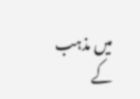میں مذہب کے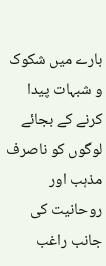بارے میں شکوک و شبہات پیدا کرنے کے بجائے لوگوں کو ناصرف مذہب اور روحانیت کی جانب راغب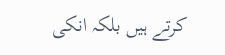کرتے ہیں بلکہ انکی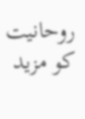روحانیت کو مزید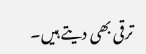ترقی بھی دیتے ہیں۔